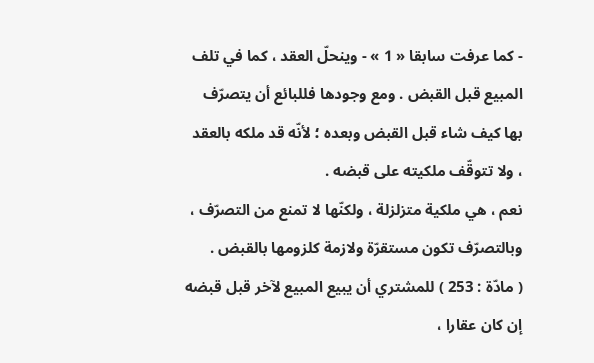- كما عرفت سابقا « 1 » - وينحلّ العقد ، كما في تلف المبيع قبل القبض . ومع وجودها فللبائع أن يتصرّف بها كيف شاء قبل القبض وبعده ؛ لأنّه قد ملكه بالعقد ، ولا تتوقّف ملكيته على قبضه .
نعم ، هي ملكية متزلزلة ، ولكنّها لا تمنع من التصرّف ، وبالتصرّف تكون مستقرّة ولازمة كلزومها بالقبض .
( مادّة : 253 ) للمشتري أن يبيع المبيع لآخر قبل قبضه إن كان عقارا ،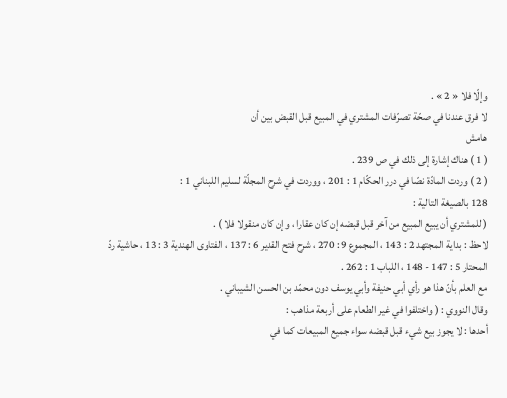وإلّا فلا « 2 » .
لا فرق عندنا في صحّة تصرّفات المشتري في المبيع قبل القبض بين أن
هامش
( 1 ) هناك إشارة إلى ذلك في ص 239 .
( 2 ) وردت المادّة نصّا في درر الحكّام 1 : 201 ، ووردت في شرح المجلّة لسليم اللبناني 1 :
128 بالصيغة التالية :
( للمشتري أن يبيع المبيع من آخر قبل قبضه إن كان عقارا ، وإن كان منقولا فلا ) .
لاحظ : بداية المجتهد 2 : 143 ، المجموع 9 : 270 ، شرح فتح القدير 6 : 137 ، الفتاوى الهندية 3 : 13 ، حاشية ردّ المحتار 5 : 147 - 148 ، اللباب 1 : 262 .
مع العلم بأنّ هذا هو رأي أبي حنيفة وأبي يوسف دون محمّد بن الحسن الشيباني .
وقال النووي : ( واختلفوا في غير الطعام على أربعة مذاهب :
أحدها : لا يجوز بيع شيء قبل قبضه سواء جميع المبيعات كما في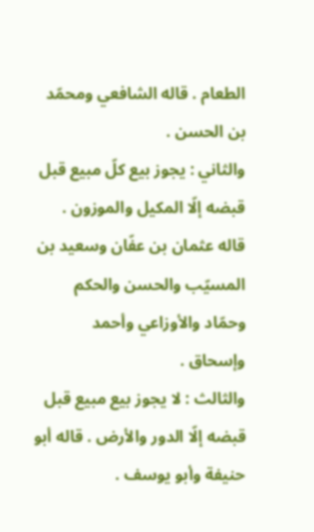الطعام . قاله الشافعي ومحمّد بن الحسن .
والثاني : يجوز بيع كلّ مبيع قبل قبضه إلّا المكيل والموزون . قاله عثمان بن عفّان وسعيد بن المسيّب والحسن والحكم وحمّاد والأوزاعي وأحمد وإسحاق .
والثالث : لا يجوز بيع مبيع قبل قبضه إلّا الدور والأرض . قاله أبو حنيفة وأبو يوسف .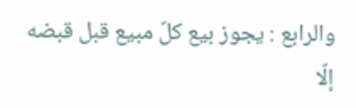والرابع : يجوز بيع كلّ مبيع قبل قبضه إلّا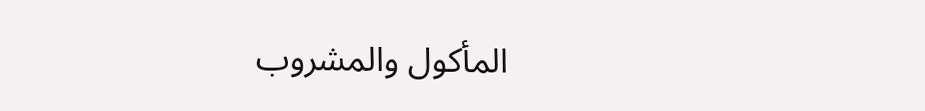المأكول والمشروب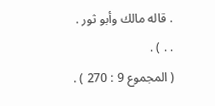. قاله مالك وأبو ثور . . . ) .
( المجموع 9 : 270 ) .